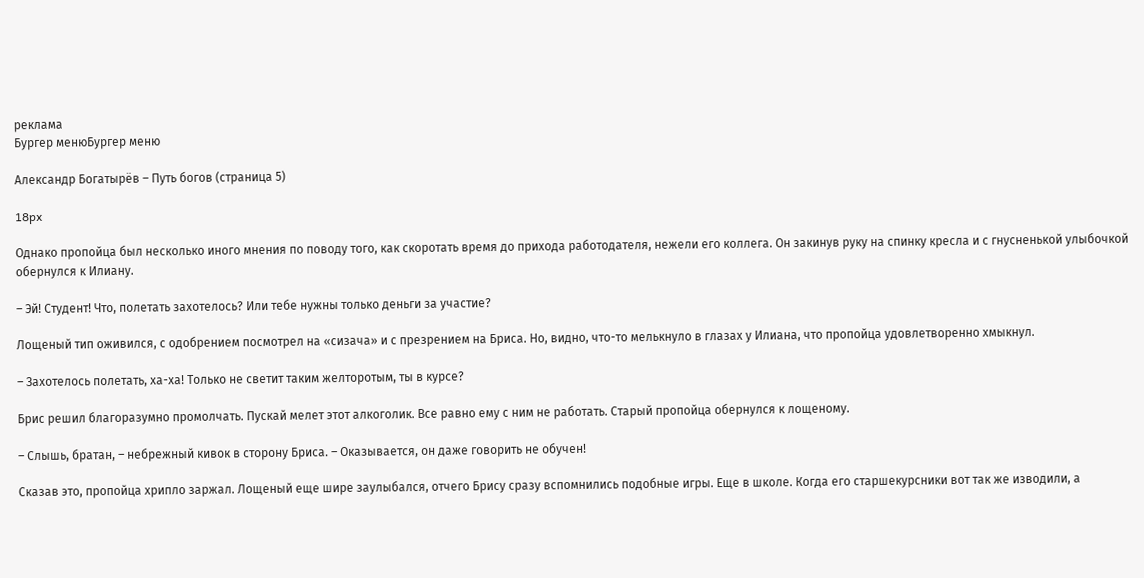реклама
Бургер менюБургер меню

Александр Богатырёв – Путь богов (страница 5)

18px

Однако пропойца был несколько иного мнения по поводу того, как скоротать время до прихода работодателя, нежели его коллега. Он закинув руку на спинку кресла и с гнусненькой улыбочкой обернулся к Илиану.

– Эй! Студент! Что, полетать захотелось? Или тебе нужны только деньги за участие?

Лощеный тип оживился, с одобрением посмотрел на «сизача» и с презрением на Бриса. Но, видно, что-то мелькнуло в глазах у Илиана, что пропойца удовлетворенно хмыкнул.

– Захотелось полетать, ха-ха! Только не светит таким желторотым, ты в курсе?

Брис решил благоразумно промолчать. Пускай мелет этот алкоголик. Все равно ему с ним не работать. Старый пропойца обернулся к лощеному.

– Слышь, братан, – небрежный кивок в сторону Бриса. – Оказывается, он даже говорить не обучен!

Сказав это, пропойца хрипло заржал. Лощеный еще шире заулыбался, отчего Брису сразу вспомнились подобные игры. Еще в школе. Когда его старшекурсники вот так же изводили, а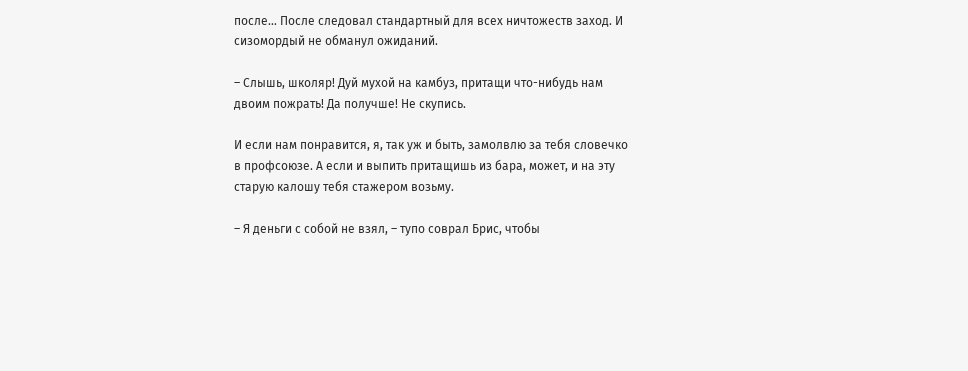после… После следовал стандартный для всех ничтожеств заход. И сизомордый не обманул ожиданий.

– Слышь, школяр! Дуй мухой на камбуз, притащи что-нибудь нам двоим пожрать! Да получше! Не скупись.

И если нам понравится, я, так уж и быть, замолвлю за тебя словечко в профсоюзе. А если и выпить притащишь из бара, может, и на эту старую калошу тебя стажером возьму.

– Я деньги с собой не взял, – тупо соврал Брис, чтобы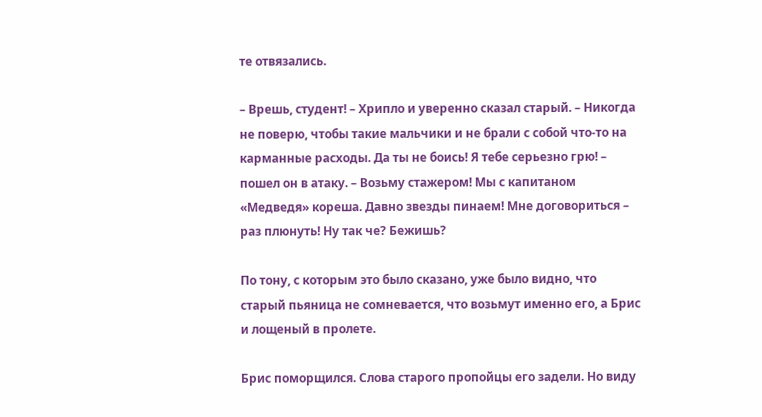те отвязались.

– Врешь, студент! – Хрипло и уверенно сказал старый. – Никогда не поверю, чтобы такие мальчики и не брали с собой что-то на карманные расходы. Да ты не боись! Я тебе серьезно грю! – пошел он в атаку. – Возьму стажером! Мы с капитаном «Медведя» кореша. Давно звезды пинаем! Мне договориться – раз плюнуть! Ну так че? Бежишь?

По тону, с которым это было сказано, уже было видно, что старый пьяница не сомневается, что возьмут именно его, а Брис и лощеный в пролете.

Брис поморщился. Слова старого пропойцы его задели. Но виду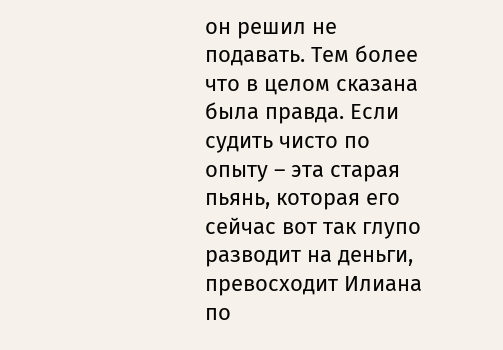он решил не подавать. Тем более что в целом сказана была правда. Если судить чисто по опыту – эта старая пьянь, которая его сейчас вот так глупо разводит на деньги, превосходит Илиана по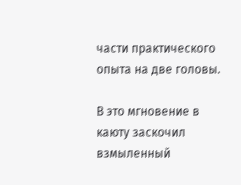части практического опыта на две головы.

В это мгновение в каюту заскочил взмыленный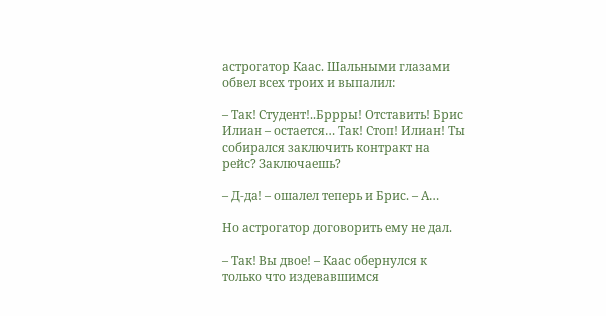астрогатор Каас. Шальными глазами обвел всех троих и выпалил:

– Так! Студент!..Бррры! Отставить! Брис Илиан – остается… Так! Стоп! Илиан! Ты собирался заключить контракт на рейс? Заключаешь?

– Д-да! – ошалел теперь и Брис. – А…

Но астрогатор договорить ему не дал.

– Так! Вы двое! – Каас обернулся к только что издевавшимся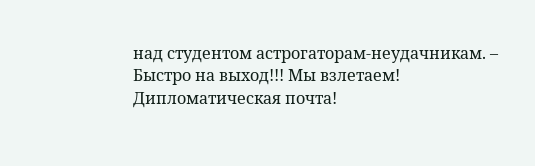над студентом астрогаторам-неудачникам. – Быстро на выход!!! Мы взлетаем! Дипломатическая почта!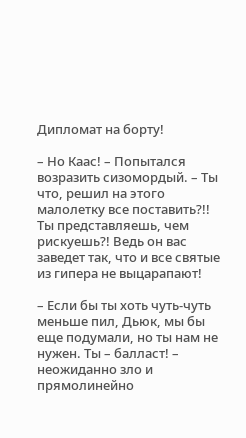Дипломат на борту!

– Но Каас! – Попытался возразить сизомордый. – Ты что, решил на этого малолетку все поставить?!! Ты представляешь, чем рискуешь?! Ведь он вас заведет так, что и все святые из гипера не выцарапают!

– Если бы ты хоть чуть-чуть меньше пил, Дьюк, мы бы еще подумали, но ты нам не нужен. Ты – балласт! – неожиданно зло и прямолинейно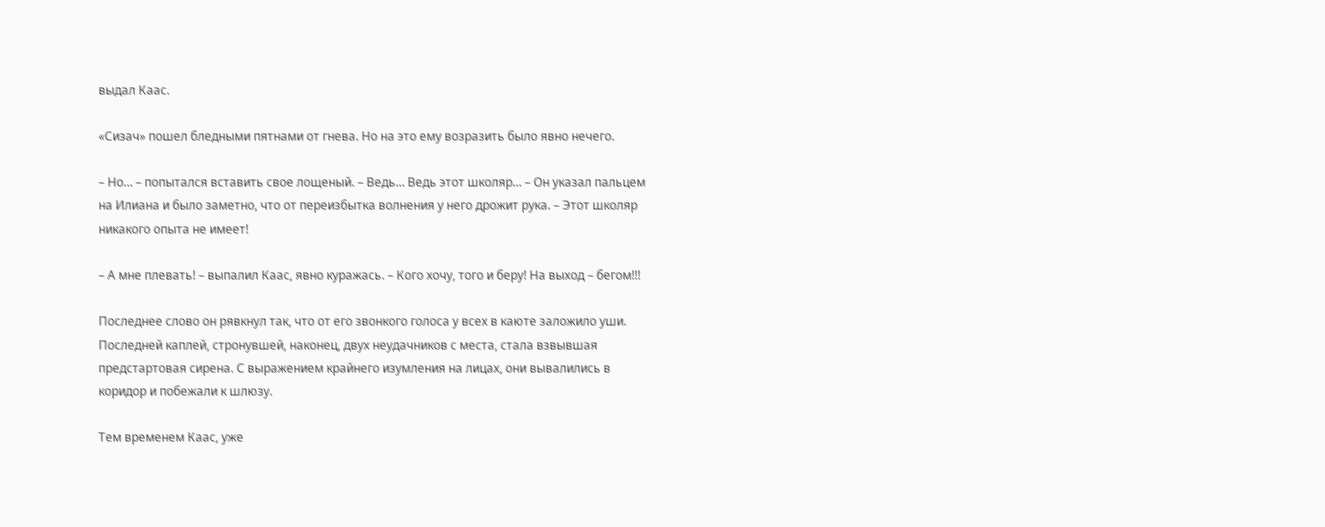выдал Каас.

«Сизач» пошел бледными пятнами от гнева. Но на это ему возразить было явно нечего.

– Но… – попытался вставить свое лощеный. – Ведь… Ведь этот школяр… – Он указал пальцем на Илиана и было заметно, что от переизбытка волнения у него дрожит рука. – Этот школяр никакого опыта не имеет!

– А мне плевать! – выпалил Каас, явно куражась. – Кого хочу, того и беру! На выход – бегом!!!

Последнее слово он рявкнул так, что от его звонкого голоса у всех в каюте заложило уши. Последней каплей, стронувшей, наконец, двух неудачников с места, стала взвывшая предстартовая сирена. С выражением крайнего изумления на лицах, они вывалились в коридор и побежали к шлюзу.

Тем временем Каас, уже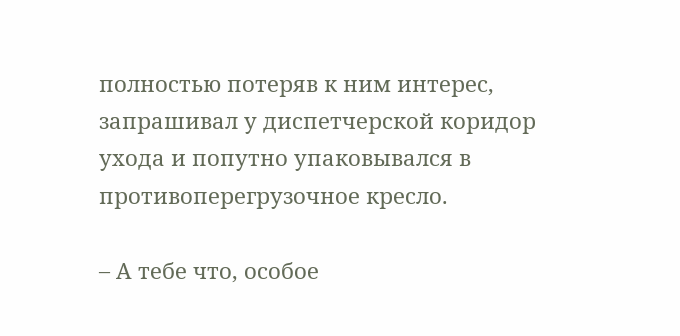полностью потеряв к ним интерес, запрашивал у диспетчерской коридор ухода и попутно упаковывался в противоперегрузочное кресло.

– А тебе что, особое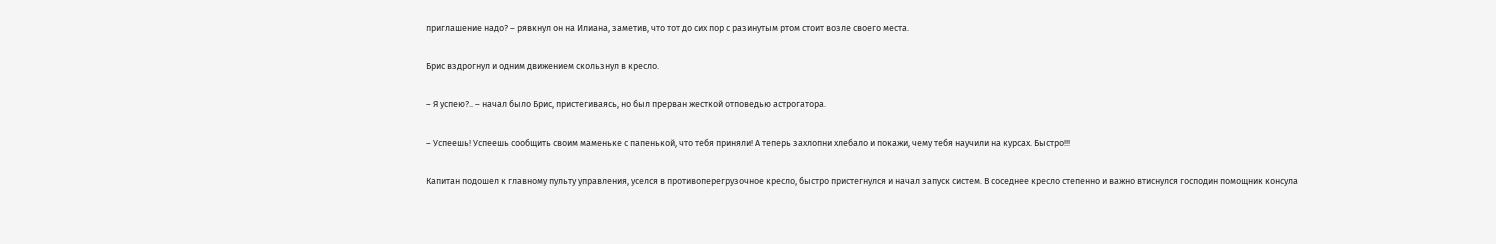приглашение надо? – рявкнул он на Илиана, заметив, что тот до сих пор с разинутым ртом стоит возле своего места.

Брис вздрогнул и одним движением скользнул в кресло.

– Я успею?.. – начал было Брис, пристегиваясь, но был прерван жесткой отповедью астрогатора.

– Успеешь! Успеешь сообщить своим маменьке с папенькой, что тебя приняли! А теперь захлопни хлебало и покажи, чему тебя научили на курсах. Быстро!!!

Капитан подошел к главному пульту управления, уселся в противоперегрузочное кресло, быстро пристегнулся и начал запуск систем. В соседнее кресло степенно и важно втиснулся господин помощник консула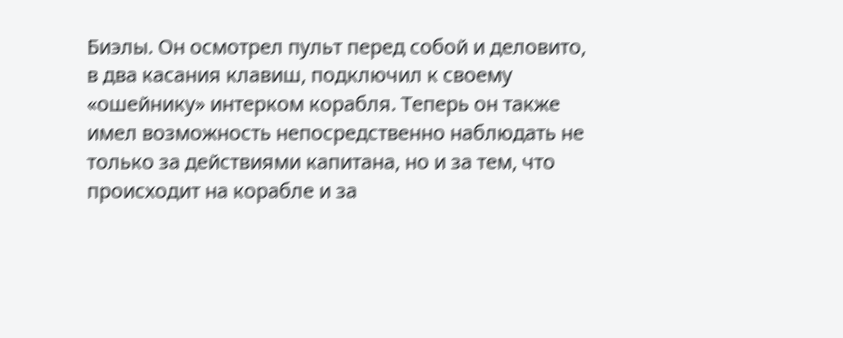Биэлы. Он осмотрел пульт перед собой и деловито, в два касания клавиш, подключил к своему «ошейнику» интерком корабля. Теперь он также имел возможность непосредственно наблюдать не только за действиями капитана, но и за тем, что происходит на корабле и за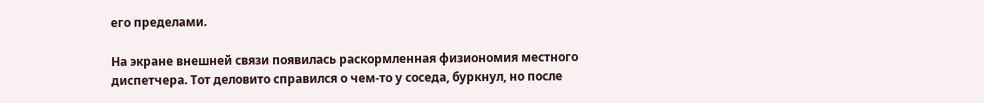его пределами.

На экране внешней связи появилась раскормленная физиономия местного диспетчера. Тот деловито справился о чем-то у соседа, буркнул, но после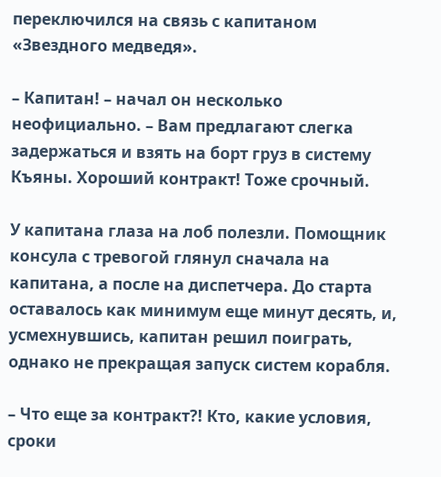переключился на связь с капитаном «Звездного медведя».

– Капитан! – начал он несколько неофициально. – Вам предлагают слегка задержаться и взять на борт груз в систему Къяны. Хороший контракт! Тоже срочный.

У капитана глаза на лоб полезли. Помощник консула с тревогой глянул сначала на капитана, а после на диспетчера. До старта оставалось как минимум еще минут десять, и, усмехнувшись, капитан решил поиграть, однако не прекращая запуск систем корабля.

– Что еще за контракт?! Кто, какие условия, сроки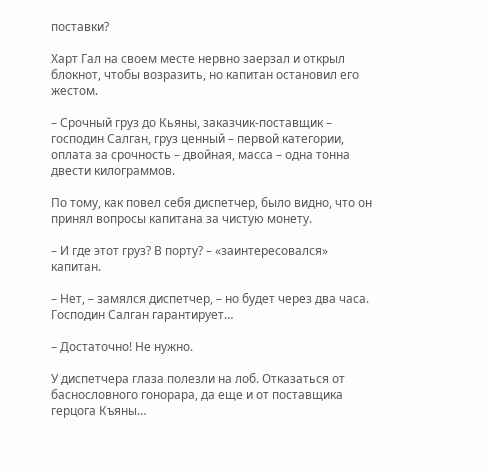поставки?

Харт Гал на своем месте нервно заерзал и открыл блокнот, чтобы возразить, но капитан остановил его жестом.

– Срочный груз до Кьяны, заказчик-поставщик – господин Салган, груз ценный – первой категории, оплата за срочность – двойная, масса – одна тонна двести килограммов.

По тому, как повел себя диспетчер, было видно, что он принял вопросы капитана за чистую монету.

– И где этот груз? В порту? – «заинтересовался» капитан.

– Нет, – замялся диспетчер, – но будет через два часа. Господин Салган гарантирует…

– Достаточно! Не нужно.

У диспетчера глаза полезли на лоб. Отказаться от баснословного гонорара, да еще и от поставщика герцога Къяны…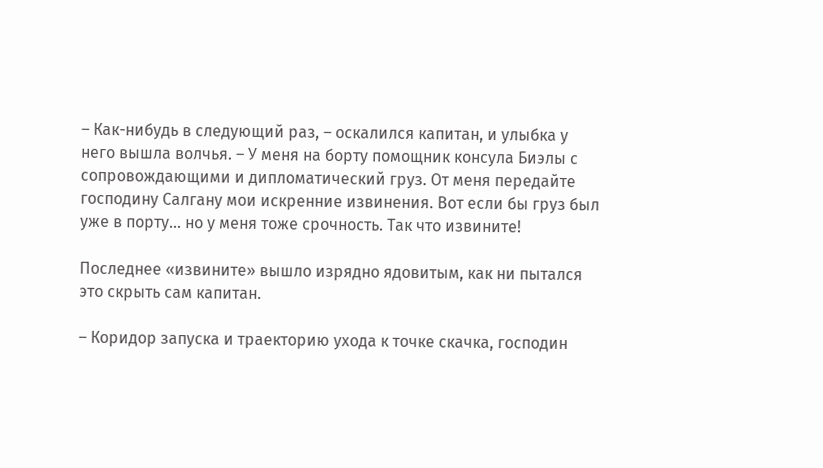– Как-нибудь в следующий раз, – оскалился капитан, и улыбка у него вышла волчья. – У меня на борту помощник консула Биэлы с сопровождающими и дипломатический груз. От меня передайте господину Салгану мои искренние извинения. Вот если бы груз был уже в порту… но у меня тоже срочность. Так что извините!

Последнее «извините» вышло изрядно ядовитым, как ни пытался это скрыть сам капитан.

– Коридор запуска и траекторию ухода к точке скачка, господин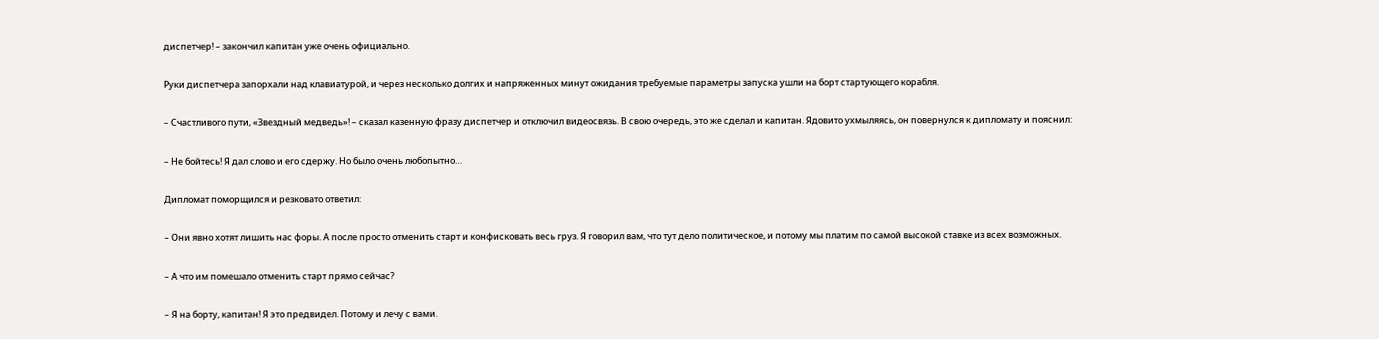диспетчер! – закончил капитан уже очень официально.

Руки диспетчера запорхали над клавиатурой, и через несколько долгих и напряженных минут ожидания требуемые параметры запуска ушли на борт стартующего корабля.

– Счастливого пути, «Звездный медведь»! – сказал казенную фразу диспетчер и отключил видеосвязь. В свою очередь, это же сделал и капитан. Ядовито ухмыляясь, он повернулся к дипломату и пояснил:

– Не бойтесь! Я дал слово и его сдержу. Но было очень любопытно…

Дипломат поморщился и резковато ответил:

– Они явно хотят лишить нас форы. А после просто отменить старт и конфисковать весь груз. Я говорил вам, что тут дело политическое, и потому мы платим по самой высокой ставке из всех возможных.

– А что им помешало отменить старт прямо сейчас?

– Я на борту, капитан! Я это предвидел. Потому и лечу с вами.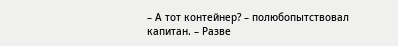– А тот контейнер? – полюбопытствовал капитан. – Разве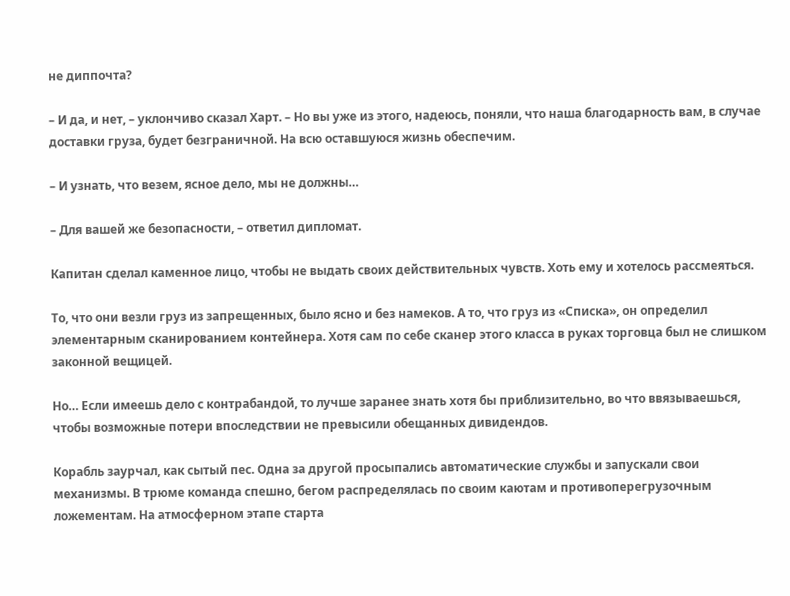не диппочта?

– И да, и нет, – уклончиво сказал Харт. – Но вы уже из этого, надеюсь, поняли, что наша благодарность вам, в случае доставки груза, будет безграничной. На всю оставшуюся жизнь обеспечим.

– И узнать, что везем, ясное дело, мы не должны…

– Для вашей же безопасности, – ответил дипломат.

Капитан сделал каменное лицо, чтобы не выдать своих действительных чувств. Хоть ему и хотелось рассмеяться.

То, что они везли груз из запрещенных, было ясно и без намеков. А то, что груз из «Списка», он определил элементарным сканированием контейнера. Хотя сам по себе сканер этого класса в руках торговца был не слишком законной вещицей.

Но… Если имеешь дело с контрабандой, то лучше заранее знать хотя бы приблизительно, во что ввязываешься, чтобы возможные потери впоследствии не превысили обещанных дивидендов.

Корабль заурчал, как сытый пес. Одна за другой просыпались автоматические службы и запускали свои механизмы. В трюме команда спешно, бегом распределялась по своим каютам и противоперегрузочным ложементам. На атмосферном этапе старта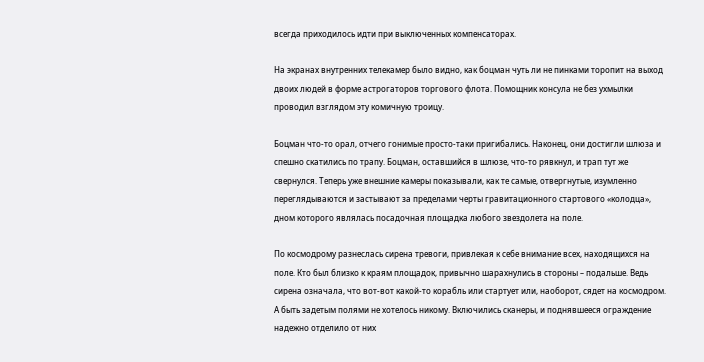всегда приходилось идти при выключенных компенсаторах.

На экранах внутренних телекамер было видно, как боцман чуть ли не пинками торопит на выход двоих людей в форме астрогаторов торгового флота. Помощник консула не без ухмылки проводил взглядом эту комичную троицу.

Боцман что-то орал, отчего гонимые просто-таки пригибались. Наконец, они достигли шлюза и спешно скатились по трапу. Боцман, оставшийся в шлюзе, что-то рявкнул, и трап тут же свернулся. Теперь уже внешние камеры показывали, как те самые, отвергнутые, изумленно переглядываются и застывают за пределами черты гравитационного стартового «колодца», дном которого являлась посадочная площадка любого звездолета на поле.

По космодрому разнеслась сирена тревоги, привлекая к себе внимание всех, находящихся на поле. Кто был близко к краям площадок, привычно шарахнулись в стороны – подальше. Ведь сирена означала, что вот-вот какой-то корабль или стартует или, наоборот, сядет на космодром. А быть задетым полями не хотелось никому. Включились сканеры, и поднявшееся ограждение надежно отделило от них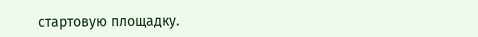стартовую площадку.